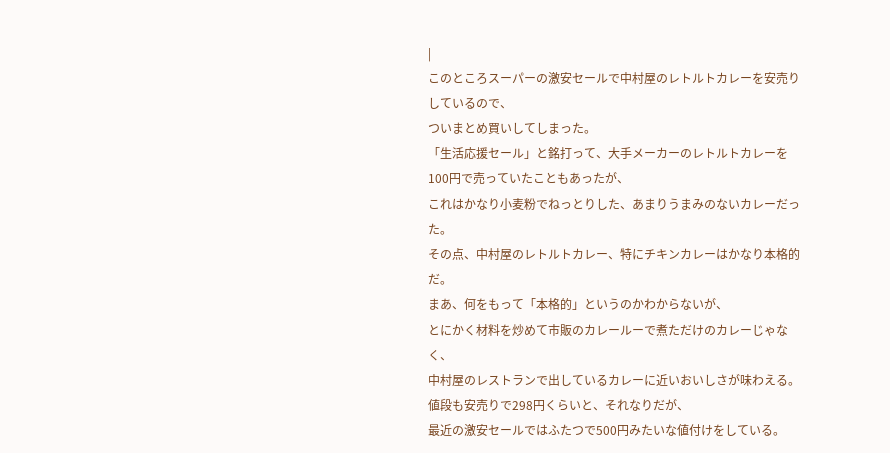|
このところスーパーの激安セールで中村屋のレトルトカレーを安売りしているので、
ついまとめ買いしてしまった。
「生活応援セール」と銘打って、大手メーカーのレトルトカレーを100円で売っていたこともあったが、
これはかなり小麦粉でねっとりした、あまりうまみのないカレーだった。
その点、中村屋のレトルトカレー、特にチキンカレーはかなり本格的だ。
まあ、何をもって「本格的」というのかわからないが、
とにかく材料を炒めて市販のカレールーで煮ただけのカレーじゃなく、
中村屋のレストランで出しているカレーに近いおいしさが味わえる。
値段も安売りで298円くらいと、それなりだが、
最近の激安セールではふたつで500円みたいな値付けをしている。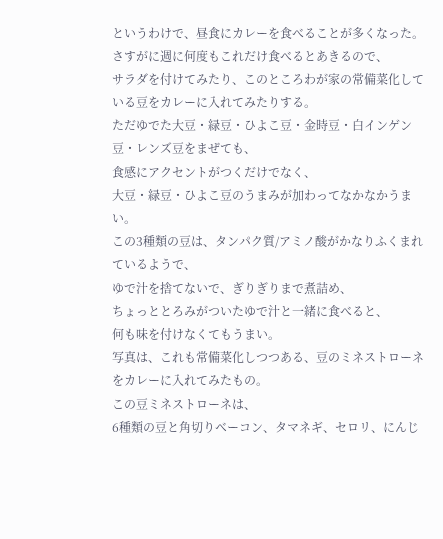というわけで、昼食にカレーを食べることが多くなった。
さすがに週に何度もこれだけ食べるとあきるので、
サラダを付けてみたり、このところわが家の常備菜化している豆をカレーに入れてみたりする。
ただゆでた大豆・緑豆・ひよこ豆・金時豆・白インゲン豆・レンズ豆をまぜても、
食感にアクセントがつくだけでなく、
大豆・緑豆・ひよこ豆のうまみが加わってなかなかうまい。
この3種類の豆は、タンパク質/アミノ酸がかなりふくまれているようで、
ゆで汁を捨てないで、ぎりぎりまで煮詰め、
ちょっととろみがついたゆで汁と一緒に食べると、
何も味を付けなくてもうまい。
写真は、これも常備菜化しつつある、豆のミネストローネをカレーに入れてみたもの。
この豆ミネストローネは、
6種類の豆と角切りベーコン、タマネギ、セロリ、にんじ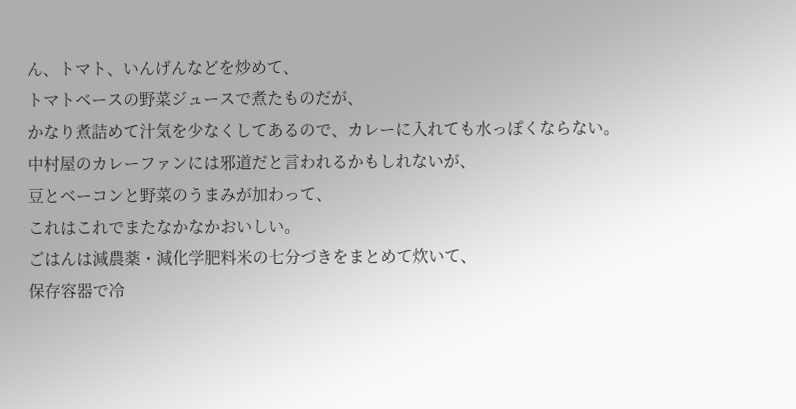ん、トマト、いんげんなどを炒めて、
トマトベースの野菜ジュースで煮たものだが、
かなり煮詰めて汁気を少なくしてあるので、カレーに入れても水っぽくならない。
中村屋のカレーファンには邪道だと言われるかもしれないが、
豆とベーコンと野菜のうまみが加わって、
これはこれでまたなかなかおいしい。
ごはんは減農薬・減化学肥料米の七分づきをまとめて炊いて、
保存容器で冷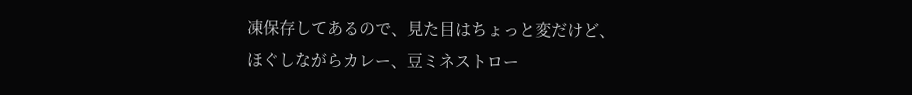凍保存してあるので、見た目はちょっと変だけど、
ほぐしながらカレー、豆ミネストロー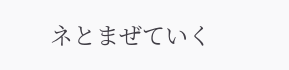ネとまぜていく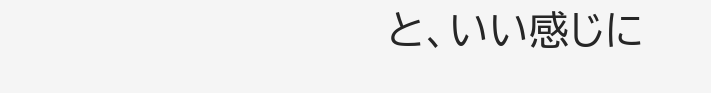と、いい感じに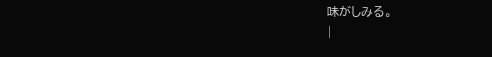味がしみる。
|